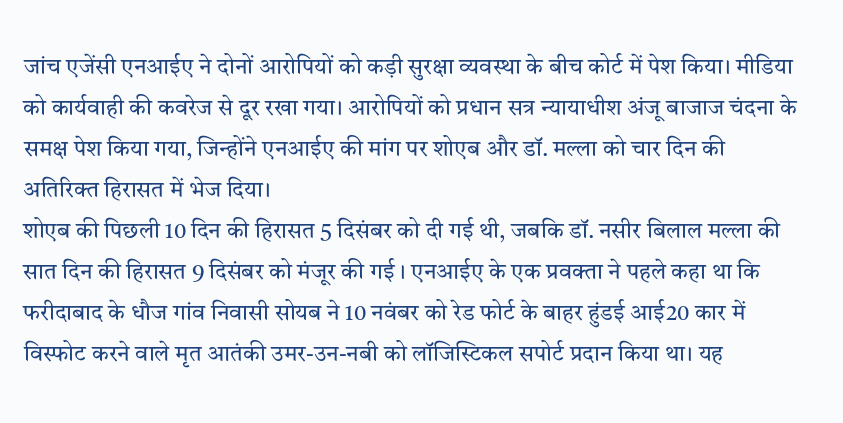जांच एजेंसी एनआईए ने दोनों आरोपियों को कड़ी सुरक्षा व्यवस्था के बीच कोर्ट में पेश किया। मीडिया को कार्यवाही की कवरेज से दूर रखा गया। आरोपियों को प्रधान सत्र न्यायाधीश अंजू बाजाज चंदना के समक्ष पेश किया गया, जिन्होंने एनआईए की मांग पर शोएब और डॉ. मल्ला को चार दिन की अतिरिक्त हिरासत में भेज दिया।
शोएब की पिछली 10 दिन की हिरासत 5 दिसंबर को दी गई थी, जबकि डॉ. नसीर बिलाल मल्ला की सात दिन की हिरासत 9 दिसंबर को मंजूर की गई । एनआईए के एक प्रवक्ता ने पहले कहा था कि फरीदाबाद के धौज गांव निवासी सोयब ने 10 नवंबर को रेड फोर्ट के बाहर हुंडई आई20 कार में विस्फोट करने वाले मृत आतंकी उमर-उन-नबी को लॉजिस्टिकल सपोर्ट प्रदान किया था। यह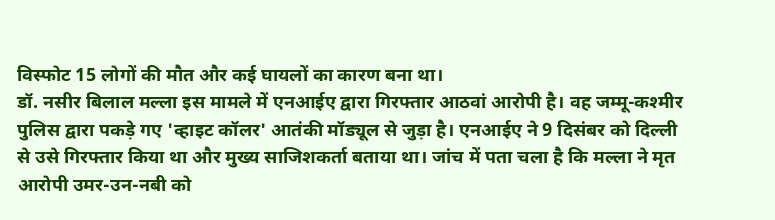विस्फोट 15 लोगों की मौत और कई घायलों का कारण बना था।
डॉ. नसीर बिलाल मल्ला इस मामले में एनआईए द्वारा गिरफ्तार आठवां आरोपी है। वह जम्मू-कश्मीर पुलिस द्वारा पकड़े गए 'व्हाइट कॉलर' आतंकी मॉड्यूल से जुड़ा है। एनआईए ने 9 दिसंबर को दिल्ली से उसे गिरफ्तार किया था और मुख्य साजिशकर्ता बताया था। जांच में पता चला है कि मल्ला ने मृत आरोपी उमर-उन-नबी को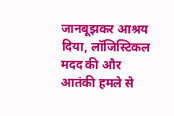जानबूझकर आश्रय दिया, लॉजिस्टिकल मदद की और आतंकी हमले से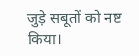जुड़े सबूतों को नष्ट किया।